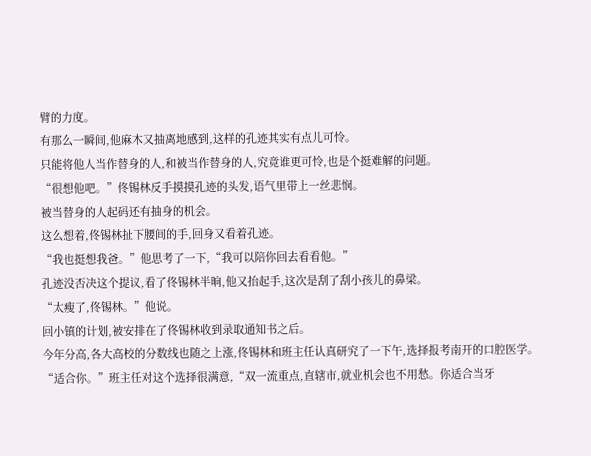臂的力度。
有那么一瞬间,他麻木又抽离地感到,这样的孔迹其实有点儿可怜。
只能将他人当作替身的人,和被当作替身的人,究竟谁更可怜,也是个挺难解的问题。
“很想他吧。”佟锡林反手摸摸孔迹的头发,语气里带上一丝悲悯。
被当替身的人起码还有抽身的机会。
这么想着,佟锡林扯下腰间的手,回身又看着孔迹。
“我也挺想我爸。”他思考了一下,“我可以陪你回去看看他。”
孔迹没否决这个提议,看了佟锡林半晌,他又抬起手,这次是刮了刮小孩儿的鼻梁。
“太瘦了,佟锡林。”他说。
回小镇的计划,被安排在了佟锡林收到录取通知书之后。
今年分高,各大高校的分数线也随之上涨,佟锡林和班主任认真研究了一下午,选择报考南开的口腔医学。
“适合你。”班主任对这个选择很满意,“双一流重点,直辖市,就业机会也不用愁。你适合当牙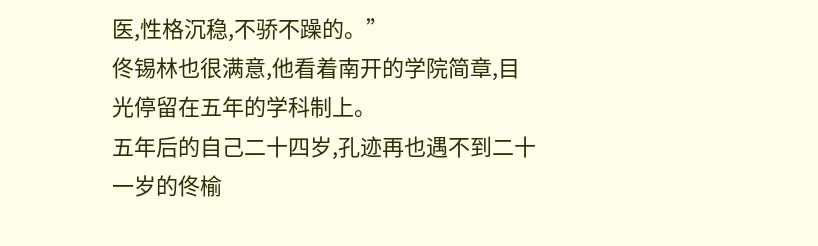医,性格沉稳,不骄不躁的。”
佟锡林也很满意,他看着南开的学院简章,目光停留在五年的学科制上。
五年后的自己二十四岁,孔迹再也遇不到二十一岁的佟榆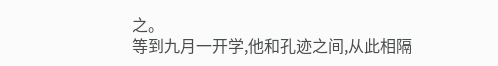之。
等到九月一开学,他和孔迹之间,从此相隔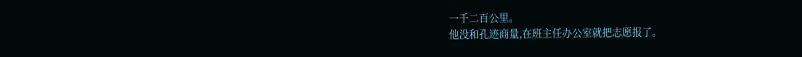一千二百公里。
他没和孔迹商量,在班主任办公室就把志愿报了。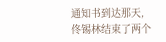通知书到达那天,佟锡林结束了两个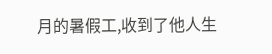月的暑假工,收到了他人生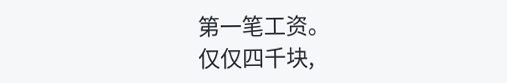第一笔工资。
仅仅四千块,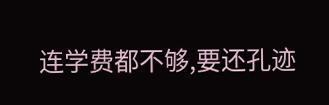连学费都不够,要还孔迹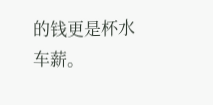的钱更是杯水车薪。